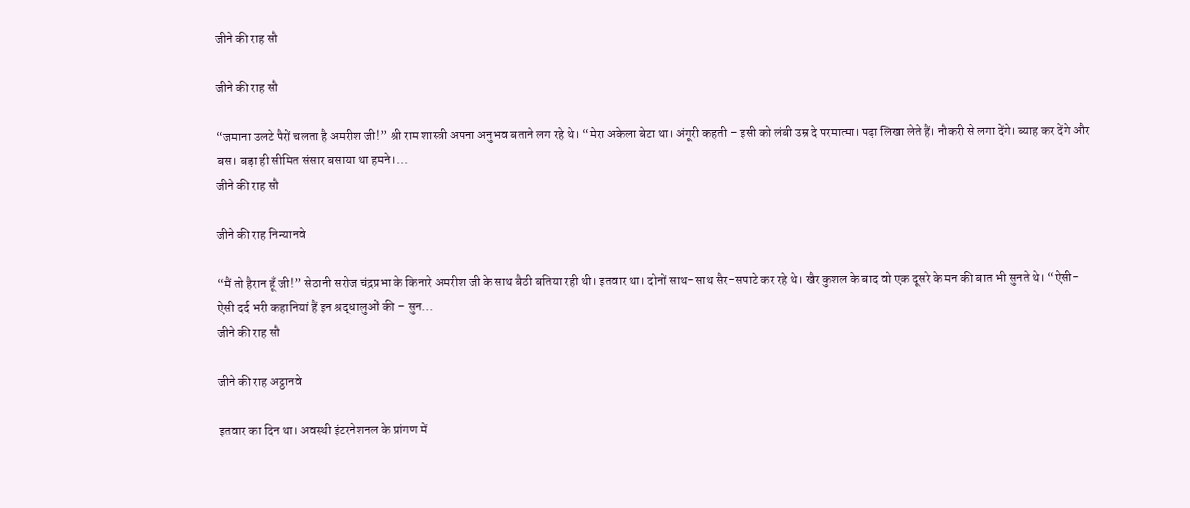जीने की राह सौ

जीने की राह सौ

“जमाना उलटे पैरों चलता है अमरीश जी!” श्री राम शास्त्री अपना अनुभव बताने लग रहे थे। “मेरा अकेला बेटा था। अंगूरी कहती – इसी को लंबी उम्र दे परमात्मा। पढ़ा लिखा लेते हैं। नौकरी से लगा देंगे। ब्याह कर देंगे और बस। बड़ा ही सीमित संसार बसाया था हमने।...
जीने की राह सौ

जीने की राह निन्यानवे

“मैं तो हैरान हूँ जी!” सेठानी सरोज चंद्रप्रभा के किनारे अमरीश जी के साथ बैठी बतिया रही थी। इतवार था। दोनों साथ-साथ सैर-सपाटे कर रहे थे। खैर कुशल के बाद वो एक दूसरे के मन की बात भी सुनते थे। “ऐसी-ऐसी दर्द भरी कहानियां हैं इन श्रद्धालुओं की – सुन...
जीने की राह सौ

जीने की राह अट्ठानवे

इतवार का दिन था। अवस्थी इंटरनेशनल के प्रांगण में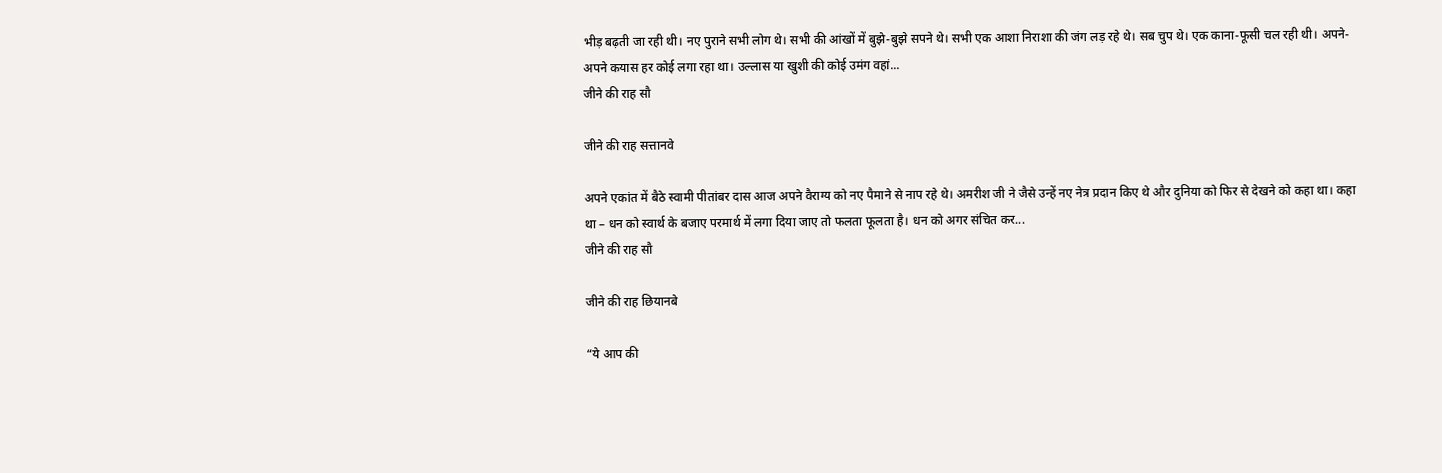भीड़ बढ़ती जा रही थी। नए पुराने सभी लोग थे। सभी की आंखों में बुझे-बुझे सपने थे। सभी एक आशा निराशा की जंग लड़ रहे थे। सब चुप थे। एक काना-फूसी चल रही थी। अपने-अपने कयास हर कोई लगा रहा था। उल्लास या खुशी की कोई उमंग वहां...
जीने की राह सौ

जीने की राह सत्तानवे

अपने एकांत में बैठे स्वामी पीतांबर दास आज अपने वैराग्य को नए पैमाने से नाप रहे थे। अमरीश जी ने जैसे उन्हें नए नेत्र प्रदान किए थे और दुनिया को फिर से देखने को कहा था। कहा था – धन को स्वार्थ के बजाए परमार्थ में लगा दिया जाए तो फलता फूलता है। धन को अगर संचित कर...
जीने की राह सौ

जीने की राह छियानबे

“ये आप की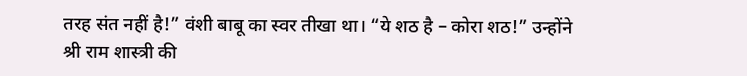तरह संत नहीं है!” वंशी बाबू का स्वर तीखा था। “ये शठ है – कोरा शठ!” उन्होंने श्री राम शास्त्री की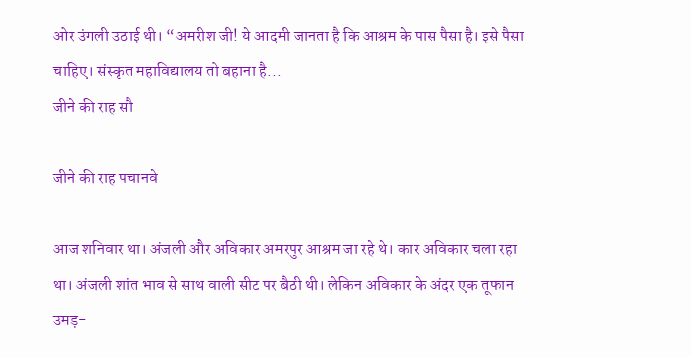ओर उंगली उठाई थी। “अमरीश जी! ये आदमी जानता है कि आश्रम के पास पैसा है। इसे पैसा चाहिए। संस्कृत महाविद्यालय तो बहाना है...
जीने की राह सौ

जीने की राह पचानवे

आज शनिवार था। अंजली और अविकार अमरपुर आश्रम जा रहे थे। कार अविकार चला रहा था। अंजली शांत भाव से साथ वाली सीट पर बैठी थी। लेकिन अविकार के अंदर एक तूफान उमड़-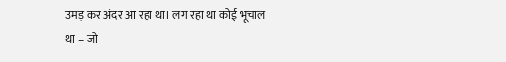उमड़ कर अंदर आ रहा था। लग रहा था कोई भूचाल था – जो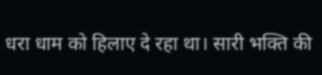धरा धाम को हिलाए दे रहा था। सारी भक्ति की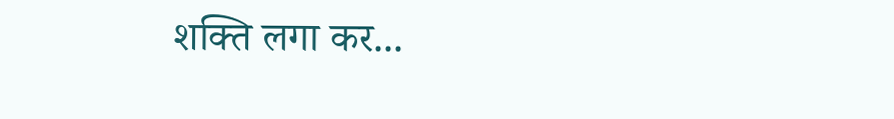शक्ति लगा कर...